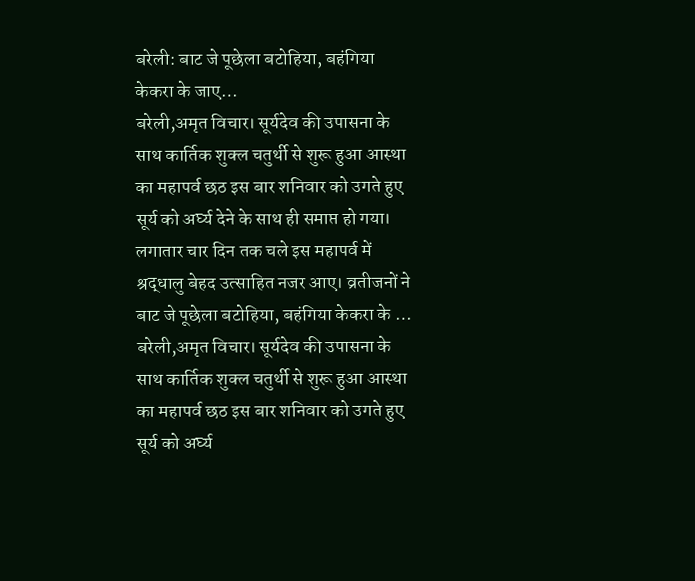बरेली: बाट जे पूछेला बटोहिया, बहंगिया केकरा के जाए…
बरेली,अमृत विचार। सूर्यदेव की उपासना के साथ कार्तिक शुक्ल चतुर्थी से शुरू हुआ आस्था का महापर्व छठ इस बार शनिवार को उगते हुए सूर्य को अर्घ्य देने के साथ ही समाप्त हो गया। लगातार चार दिन तक चले इस महापर्व में श्रद्धालु बेहद उत्साहित नजर आए। व्रतीजनों ने बाट जे पूछेला बटोहिया, बहंगिया केकरा के …
बरेली,अमृत विचार। सूर्यदेव की उपासना के साथ कार्तिक शुक्ल चतुर्थी से शुरू हुआ आस्था का महापर्व छठ इस बार शनिवार को उगते हुए सूर्य को अर्घ्य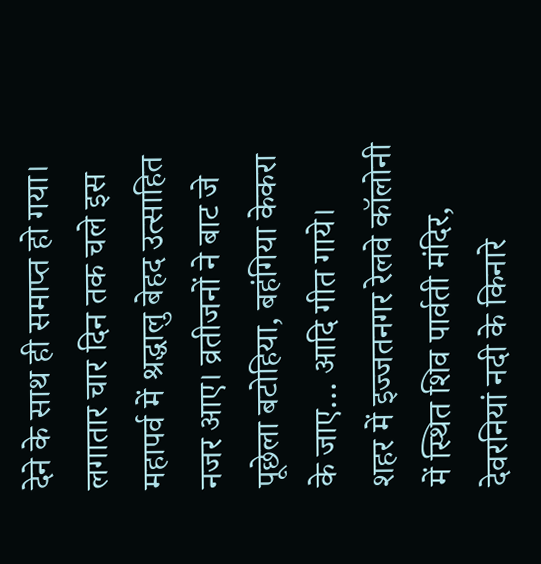देने के साथ ही समाप्त हो गया। लगातार चार दिन तक चले इस महापर्व में श्रद्धालु बेहद उत्साहित नजर आए। व्रतीजनों ने बाट जे पूछेला बटोहिया, बहंगिया केकरा के जाए… आदि गीत गाये।
शहर में इज्जतनगर रेलवे कॉलोनी में स्थित शिव पार्वती मंदिर, देवरनियां नदी के किनारे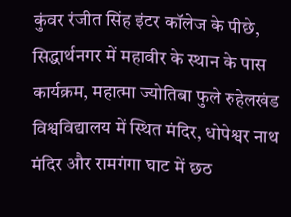कुंवर रंजीत सिंह इंटर कॉलेज के पीछे, सिद्धार्थनगर में महावीर के स्थान के पास कार्यक्रम, महात्मा ज्योतिबा फुले रुहेलखंड विश्वविद्यालय में स्थित मंदिर, धोपेश्वर नाथ मंदिर और रामगंगा घाट में छठ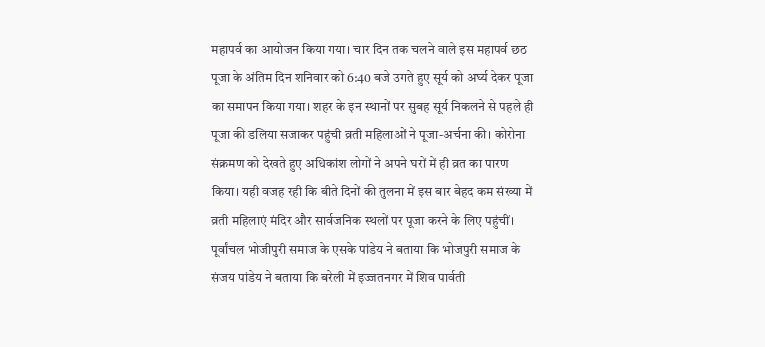महापर्व का आयोजन किया गया। चार दिन तक चलने वाले इस महापर्व छठ पूजा के अंतिम दिन शनिवार को 6:40 बजे उगते हुए सूर्य को अर्घ्य देकर पूजा का समापन किया गया। शहर के इन स्थानों पर सुबह सूर्य निकलने से पहले ही पूजा की डलिया सजाकर पहुंची व्रती महिलाओं ने पूजा-अर्चना की। कोरोना संक्रमण को देखते हुए अधिकांश लोगों ने अपने घरों में ही व्रत का पारण किया। यही वजह रही कि बीते दिनों की तुलना में इस बार बेहद कम संख्या में व्रती महिलाएं मंदिर और सार्वजनिक स्थलों पर पूजा करने के लिए पहुंचीं।
पूर्वांचल भोजीपुरी समाज के एसके पांडेय ने बताया कि भोजपुरी समाज के संजय पांडेय ने बताया कि बरेली में इज्जतनगर में शिव पार्वती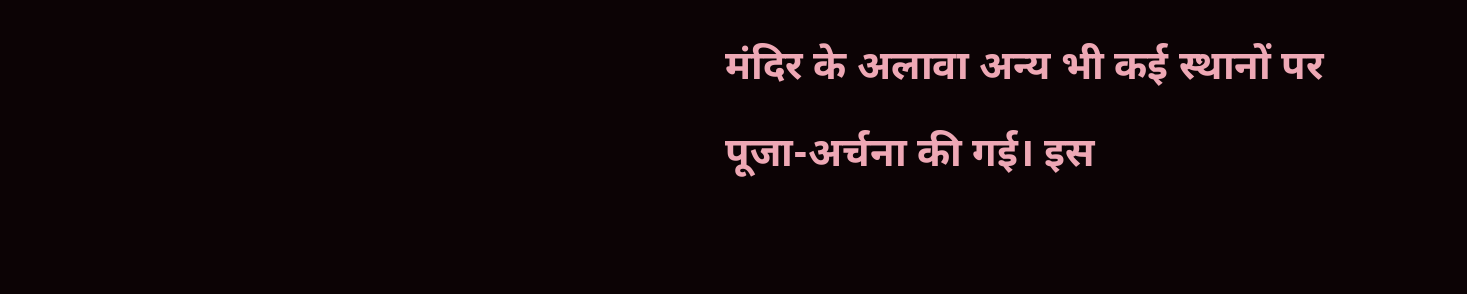मंदिर के अलावा अन्य भी कई स्थानों पर पूजा-अर्चना की गई। इस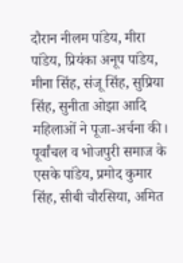दौरान नीलम पांडेय, मीरा पांडेय, प्रियंका अनूप पांडेय, मीना सिंह, संजू सिंह, सुप्रिया सिंह, सुनीता ओझा आदि महिलाओं ने पूजा-अर्चना की। पूर्वांचल व भोजपुरी समाज के एसके पांडेय, प्रमोद कुमार सिंह, सीबी चौरसिया, अमित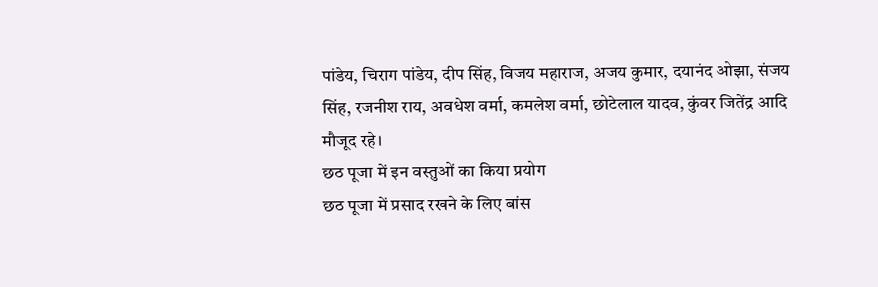पांडेय, चिराग पांडेय, दीप सिंह, विजय महाराज, अजय कुमार, दयानंद ओझा, संजय सिंह, रजनीश राय, अवधेश वर्मा, कमलेश वर्मा, छोटेलाल यादव, कुंवर जितेंद्र आदि मौजूद रहे।
छठ पूजा में इन वस्तुओं का किया प्रयोग
छठ पूजा में प्रसाद रखने के लिए बांस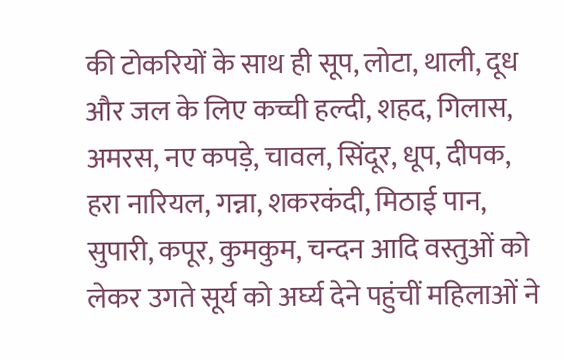की टोकरियों के साथ ही सूप, लोटा, थाली, दूध और जल के लिए कच्ची हल्दी, शहद, गिलास, अमरस, नए कपड़े, चावल, सिंदूर, धूप, दीपक, हरा नारियल, गन्ना, शकरकंदी, मिठाई पान, सुपारी, कपूर, कुमकुम, चन्दन आदि वस्तुओं को लेकर उगते सूर्य को अर्घ्य देने पहुंचीं महिलाओं ने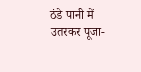ठंडे पानी में उतरकर पूजा-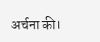अर्चना की।